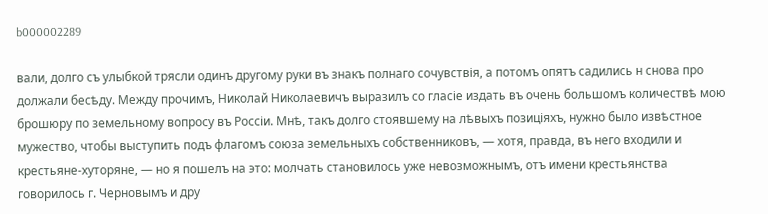b000002289

вали, долго съ улыбкой трясли одинъ другому руки въ знакъ полнаго сочувствія, а потомъ опятъ садились н снова про должали бесѣду. Между прочимъ, Николай Николаевичъ выразилъ со гласіе издать въ очень большомъ количествѣ мою брошюру по земельному вопросу въ Россіи. Мнѣ, такъ долго стоявшему на лѣвыхъ позиціяхъ, нужно было извѣстное мужество, чтобы выступить подъ флагомъ союза земельныхъ собственниковъ, — хотя, правда, въ него входили и крестьяне-хуторяне, — но я пошелъ на это: молчать становилось уже невозможнымъ, отъ имени крестьянства говорилось г. Черновымъ и дру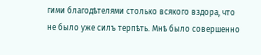гими благодѣтелями столько всякого вздора, что не было уже силъ терпѣть. Мнѣ было совершенно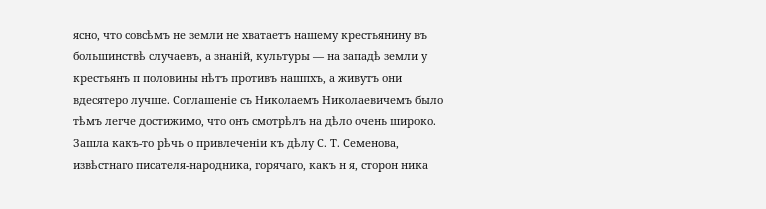ясно, что совсѣмъ не земли не хватаетъ нашему крестьянину въ большинствѣ случаевъ, а знаній, культуры — на западѣ земли у крестьянъ п половины нѣтъ противъ нашпхъ, а живутъ они вдесятеро лучше. Соглашеніе съ Николаемъ Николаевичемъ было тѣмъ легче достижимо, что онъ смотрѣлъ на дѣло очень широко. Зашла какъ-то рѣчь о привлеченіи къ дѣлу С. Т. Семенова, извѣстнаго писателя-народника, горячаго, какъ н я, сторон ника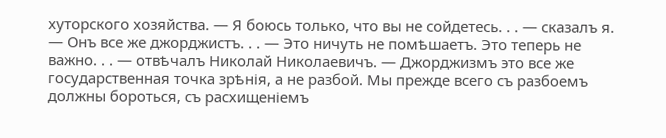хуторского хозяйства. — Я боюсь только, что вы не сойдетесь. . . — сказалъ я. — Онъ все же джорджистъ. . . — Это ничуть не помѣшаетъ. Это теперь не важно. . . — отвѣчалъ Николай Николаевичъ. — Джорджизмъ это все же государственная точка зрѣнія, а не разбой. Мы прежде всего съ разбоемъ должны бороться, съ расхищеніемъ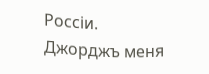Россіи. Джорджъ меня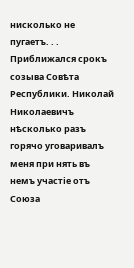нисколько не пугаетъ. . . Приближался срокъ созыва Совѣта Республики. Николай Николаевичъ нѣсколько разъ горячо уговаривалъ меня при нять въ немъ участіе отъ Союза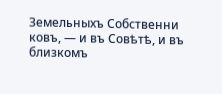Земельныхъ Собственни ковъ, — и въ Совѣтѣ, и въ близкомъ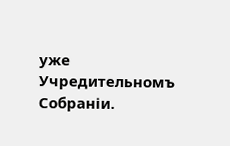уже Учредительномъ Собраніи.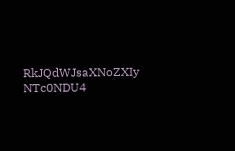RkJQdWJsaXNoZXIy NTc0NDU4